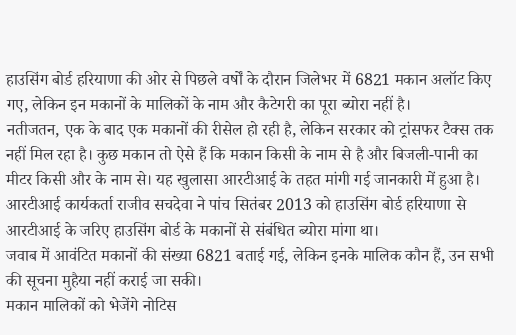हाउसिंग बोर्ड हरियाणा की ओर से पिछले वर्षों के दौरान जिलेभर में 6821 मकान अलॉट किए गए, लेकिन इन मकानों के मालिकों के नाम और कैटेगरी का पूरा ब्योरा नहीं है।
नतीजतन, एक के बाद एक मकानों की रीसेल हो रही है, लेकिन सरकार को ट्रांसफर टैक्स तक नहीं मिल रहा है। कुछ मकान तो ऐसे हैं कि मकान किसी के नाम से है और बिजली-पानी का मीटर किसी और के नाम से। यह खुलासा आरटीआई के तहत मांगी गई जानकारी में हुआ है।
आरटीआई कार्यकर्ता राजीव सचदेवा ने पांच सितंबर 2013 को हाउसिंग बोर्ड हरियाणा से आरटीआई के जरिए हाउसिंग बोर्ड के मकानों से संबंधित ब्योरा मांगा था।
जवाब में आवंटित मकानों की संख्या 6821 बताई गई, लेकिन इनके मालिक कौन हैं, उन सभी की सूचना मुहैया नहीं कराई जा सकी।
मकान मालिकों को भेजेंगे नोटिस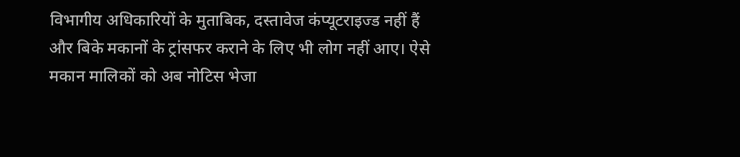विभागीय अधिकारियों के मुताबिक, दस्तावेज कंप्यूटराइज्ड नहीं हैं और बिके मकानों के ट्रांसफर कराने के लिए भी लोग नहीं आए। ऐसे मकान मालिकों को अब नोटिस भेजा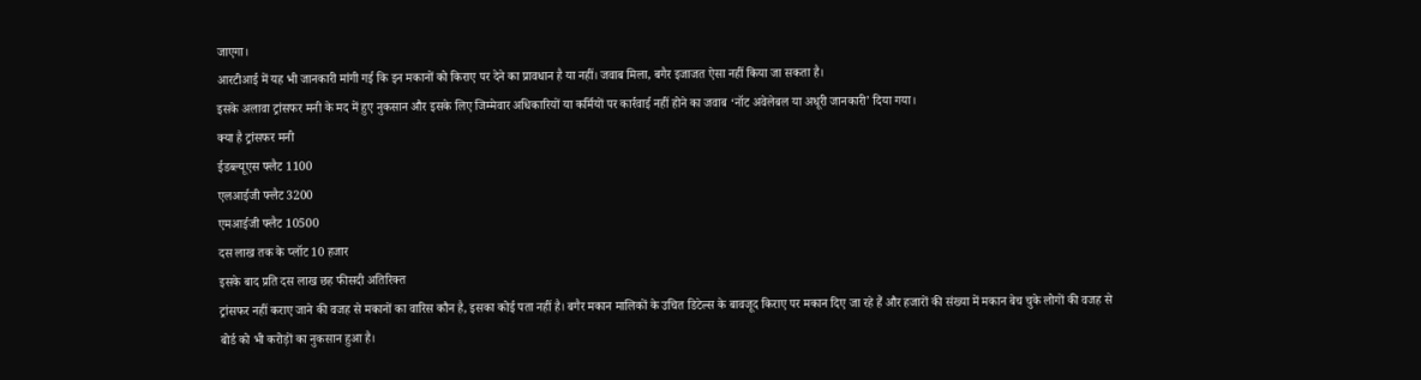जाएगा।
आरटीआई में यह भी जानकारी मांगी गई कि इन मकानों को किराए पर देने का प्रावधान है या नहीं। जवाब मिला, बगैर इजाजत ऐसा नहीं किया जा सकता है।
इसके अलावा ट्रांसफर मनी के मद में हुए नुकसान और इसके लिए जिम्मेवार अधिकारियों या कर्मियों पर कार्रवाई नहीं होने का जवाब ‘नॉट अवेलेबल या अधूरी जानकारी’ दिया गया।
क्या है ट्रांसफर मनी
ईडब्ल्यूएस फ्लैट 1100
एलआईजी फ्लैट 3200
एमआईजी फ्लैट 10500
दस लाख तक के प्लॉट 10 हजार
इसके बाद प्रति दस लाख छह फीसदी अतिरिक्त
ट्रांसफर नहीं कराए जाने की वजह से मकानों का वारिस कौन है, इसका कोई पता नहीं है। बगैर मकान मालिकों के उचित डिटेल्स के बावजूद किराए पर मकान दिए जा रहे हैं और हजारों की संख्या में मकान बेच चुके लोगों की वजह से बोर्ड को भी करोड़ों का नुकसान हुआ है।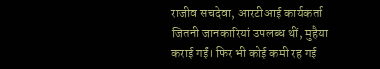राजीव सचदेवा, आरटीआई कार्यकर्ता
जितनी जानकारियां उपलब्ध थीं, मुहैया कराई गईं। फिर भी कोई कमी रह गई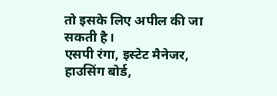तो इसके लिए अपील की जा सकती है।
एसपी रंगा, इस्टेट मैनेजर, हाउसिंग बोर्ड,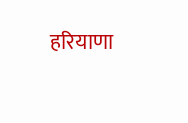हरियाणा